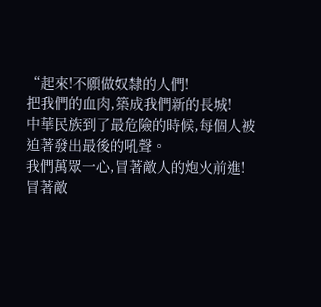“起來!不願做奴隸的人們!
把我們的血肉,築成我們新的長城!
中華民族到了最危險的時候,每個人被迫著發出最後的吼聲。
我們萬眾一心,冒著敵人的炮火前進!
冒著敵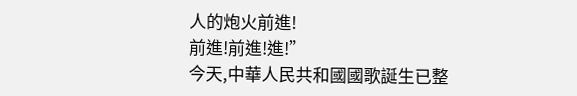人的炮火前進!
前進!前進!進!”
今天,中華人民共和國國歌誕生已整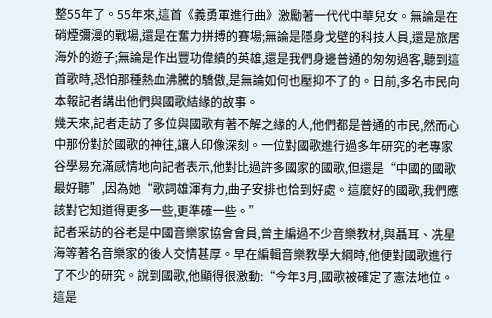整55年了。55年來,這首《義勇軍進行曲》激勵著一代代中華兒女。無論是在硝煙彌漫的戰場,還是在奮力拼搏的賽場;無論是隱身戈壁的科技人員,還是旅居海外的遊子;無論是作出豐功偉績的英雄,還是我們身邊普通的匆匆過客,聽到這首歌時,恐怕那種熱血沸騰的驕傲,是無論如何也壓抑不了的。日前,多名市民向本報記者講出他們與國歌結緣的故事。
幾天來,記者走訪了多位與國歌有著不解之緣的人,他們都是普通的市民,然而心中那份對於國歌的神往,讓人印像深刻。一位對國歌進行過多年研究的老專家谷學易充滿感情地向記者表示,他對比過許多國家的國歌,但還是“中國的國歌最好聽”,因為她“歌詞雄渾有力,曲子安排也恰到好處。這麼好的國歌,我們應該對它知道得更多一些,更準確一些。”
記者采訪的谷老是中國音樂家協會會員,曾主編過不少音樂教材,與聶耳、冼星海等著名音樂家的後人交情甚厚。早在編輯音樂教學大綱時,他便對國歌進行了不少的研究。說到國歌,他顯得很激動:“今年3月,國歌被確定了憲法地位。這是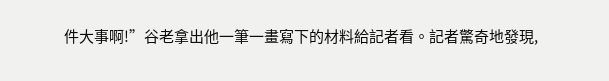件大事啊!”谷老拿出他一筆一畫寫下的材料給記者看。記者驚奇地發現,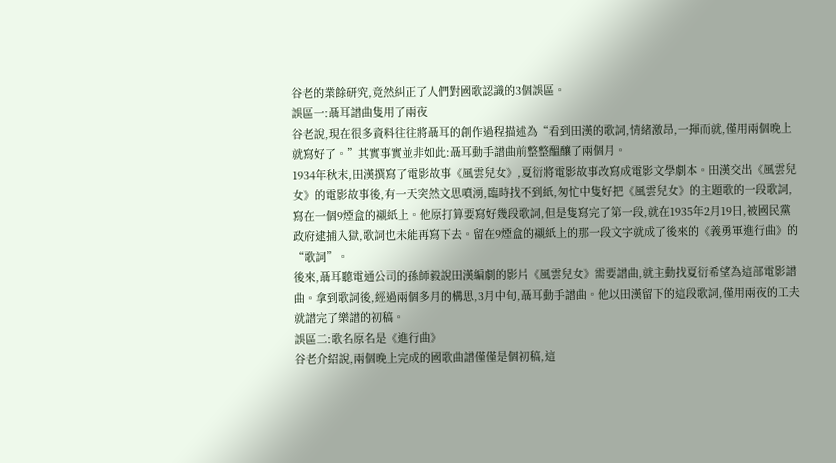谷老的業餘研究,竟然糾正了人們對國歌認識的3個誤區。
誤區一:聶耳譜曲隻用了兩夜
谷老說,現在很多資料往往將聶耳的創作過程描述為“看到田漢的歌詞,情緒激昂,一揮而就,僅用兩個晚上就寫好了。”其實事實並非如此:聶耳動手譜曲前整整醞釀了兩個月。
1934年秋末,田漢撰寫了電影故事《風雲兒女》,夏衍將電影故事改寫成電影文學劇本。田漢交出《風雲兒女》的電影故事後,有一天突然文思噴湧,臨時找不到紙,匆忙中隻好把《風雲兒女》的主題歌的一段歌詞,寫在一個9煙盒的襯紙上。他原打算要寫好幾段歌詞,但是隻寫完了第一段,就在1935年2月19日,被國民黨政府逮捕入獄,歌詞也未能再寫下去。留在9煙盒的襯紙上的那一段文字就成了後來的《義勇軍進行曲》的“歌詞”。
後來,聶耳聽電通公司的孫師毅說田漢編劇的影片《風雲兒女》需要譜曲,就主動找夏衍希望為這部電影譜曲。拿到歌詞後,經過兩個多月的構思,3月中旬,聶耳動手譜曲。他以田漢留下的這段歌詞,僅用兩夜的工夫就譜完了樂譜的初稿。
誤區二:歌名原名是《進行曲》
谷老介紹說,兩個晚上完成的國歌曲譜僅僅是個初稿,這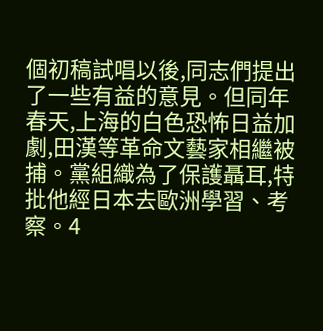個初稿試唱以後,同志們提出了一些有益的意見。但同年春天,上海的白色恐怖日益加劇,田漢等革命文藝家相繼被捕。黨組織為了保護聶耳,特批他經日本去歐洲學習、考察。4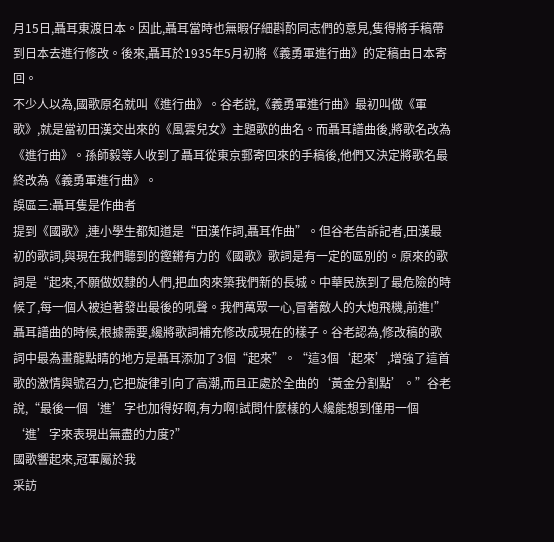月15日,聶耳東渡日本。因此,聶耳當時也無暇仔細斟酌同志們的意見,隻得將手稿帶到日本去進行修改。後來,聶耳於1935年5月初將《義勇軍進行曲》的定稿由日本寄回。
不少人以為,國歌原名就叫《進行曲》。谷老說,《義勇軍進行曲》最初叫做《軍歌》,就是當初田漢交出來的《風雲兒女》主題歌的曲名。而聶耳譜曲後,將歌名改為《進行曲》。孫師毅等人收到了聶耳從東京郵寄回來的手稿後,他們又決定將歌名最終改為《義勇軍進行曲》。
誤區三:聶耳隻是作曲者
提到《國歌》,連小學生都知道是“田漢作詞,聶耳作曲”。但谷老告訴記者,田漢最初的歌詞,與現在我們聽到的鏗鏘有力的《國歌》歌詞是有一定的區別的。原來的歌詞是“起來,不願做奴隸的人們,把血肉來築我們新的長城。中華民族到了最危險的時候了,每一個人被迫著發出最後的吼聲。我們萬眾一心,冒著敵人的大炮飛機,前進!”
聶耳譜曲的時候,根據需要,纔將歌詞補充修改成現在的樣子。谷老認為,修改稿的歌詞中最為畫龍點睛的地方是聶耳添加了3個“起來”。“這3個‘起來’,增強了這首歌的激情與號召力,它把旋律引向了高潮,而且正處於全曲的‘黃金分割點’。”谷老說,“最後一個‘進’字也加得好啊,有力啊!試問什麼樣的人纔能想到僅用一個‘進’字來表現出無盡的力度?”
國歌響起來,冠軍屬於我
采訪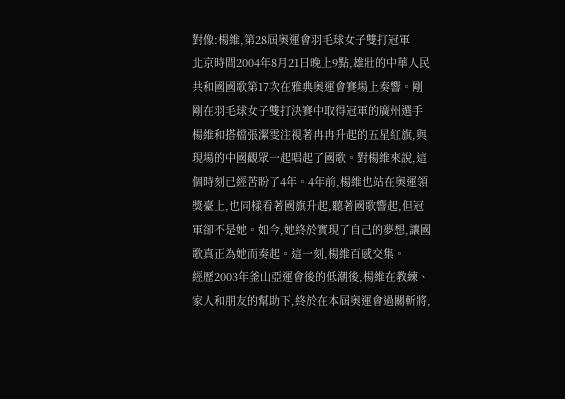對像:楊維,第28屆奧運會羽毛球女子雙打冠軍
北京時間2004年8月21日晚上9點,雄壯的中華人民共和國國歌第17次在雅典奧運會賽場上奏響。剛剛在羽毛球女子雙打決賽中取得冠軍的廣州選手楊維和搭檔張潔雯注視著冉冉升起的五星紅旗,與現場的中國觀眾一起唱起了國歌。對楊維來說,這個時刻已經苦盼了4年。4年前,楊維也站在奧運領獎臺上,也同樣看著國旗升起,聽著國歌響起,但冠軍卻不是她。如今,她終於實現了自己的夢想,讓國歌真正為她而奏起。這一刻,楊維百感交集。
經歷2003年釜山亞運會後的低潮後,楊維在教練、家人和朋友的幫助下,終於在本屆奧運會過關斬將,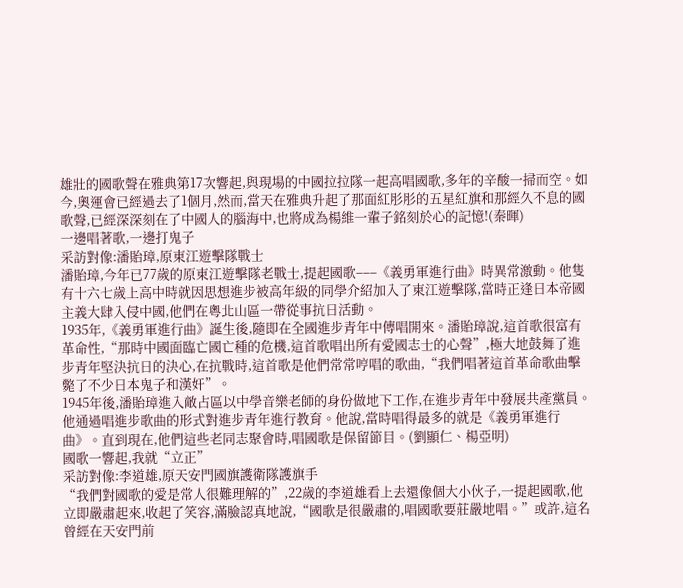雄壯的國歌聲在雅典第17次響起,與現場的中國拉拉隊一起高唱國歌,多年的辛酸一掃而空。如今,奧運會已經過去了1個月,然而,當天在雅典升起了那面紅肜肜的五星紅旗和那經久不息的國歌聲,已經深深刻在了中國人的腦海中,也將成為楊維一輩子銘刻於心的記憶!(秦暉)
一邊唱著歌,一邊打鬼子
采訪對像:潘貽璋,原東江遊擊隊戰士
潘貽璋,今年已77歲的原東江遊擊隊老戰士,提起國歌–––《義勇軍進行曲》時異常激動。他隻有十六七歲上高中時就因思想進步被高年級的同學介紹加入了東江遊擊隊,當時正逢日本帝國主義大肆入侵中國,他們在粵北山區一帶從事抗日活動。
1935年,《義勇軍進行曲》誕生後,隨即在全國進步青年中傳唱開來。潘貽璋說,這首歌很富有革命性,“那時中國面臨亡國亡種的危機,這首歌唱出所有愛國志士的心聲”,極大地鼓舞了進步青年堅決抗日的決心,在抗戰時,這首歌是他們常常哼唱的歌曲,“我們唱著這首革命歌曲擊斃了不少日本鬼子和漢奸”。
1945年後,潘貽璋進入敵占區以中學音樂老師的身份做地下工作,在進步青年中發展共產黨員。他通過唱進步歌曲的形式對進步青年進行教育。他說,當時唱得最多的就是《義勇軍進行曲》。直到現在,他們這些老同志聚會時,唱國歌是保留節目。(劉顯仁、楊亞明)
國歌一響起,我就“立正”
采訪對像:李道雄,原天安門國旗護衛隊護旗手
“我們對國歌的愛是常人很難理解的”,22歲的李道雄看上去還像個大小伙子,一提起國歌,他立即嚴肅起來,收起了笑容,滿臉認真地說,“國歌是很嚴肅的,唱國歌要莊嚴地唱。”或許,這名曾經在天安門前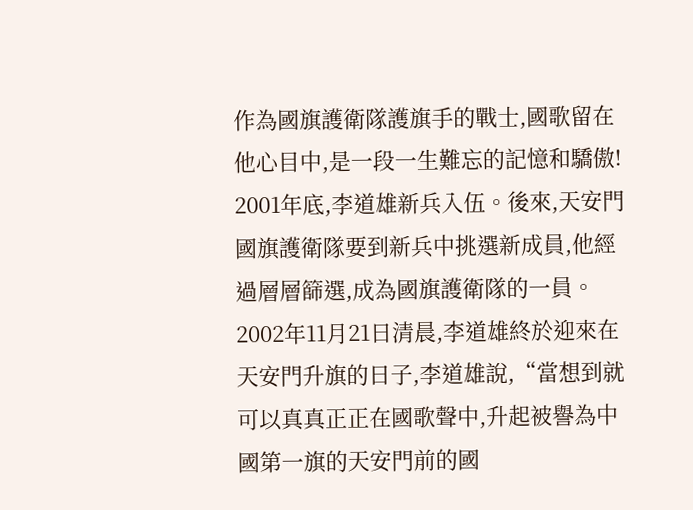作為國旗護衛隊護旗手的戰士,國歌留在他心目中,是一段一生難忘的記憶和驕傲!
2001年底,李道雄新兵入伍。後來,天安門國旗護衛隊要到新兵中挑選新成員,他經過層層篩選,成為國旗護衛隊的一員。
2002年11月21日清晨,李道雄終於迎來在天安門升旗的日子,李道雄說,“當想到就可以真真正正在國歌聲中,升起被譽為中國第一旗的天安門前的國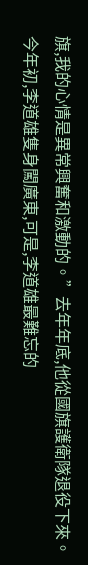旗,我的心情是異常興奮和激動的。”去年年底,他從國旗護衛隊退役下來。
今年初,李道雄隻身闖廣東,可是,李道雄最難忘的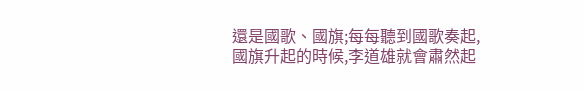還是國歌、國旗;每每聽到國歌奏起,國旗升起的時候,李道雄就會肅然起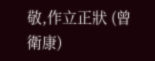敬,作立正狀 (曾衛康)